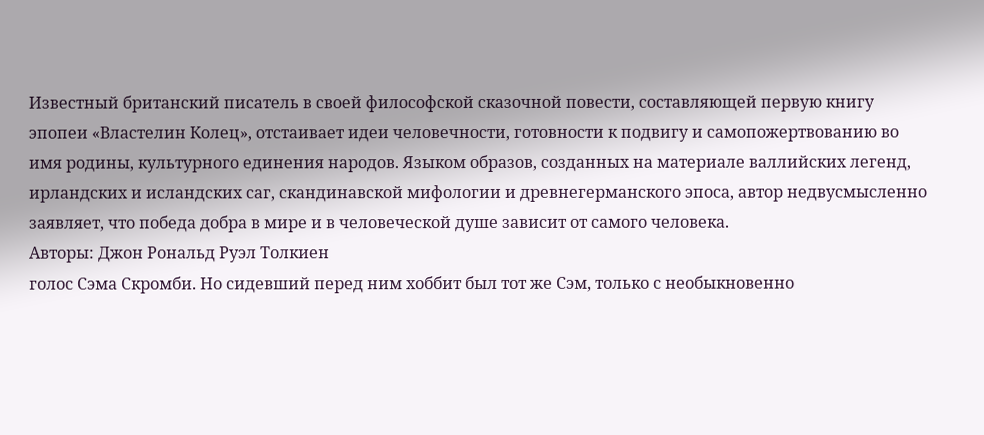Известный британский писатель в своей философской сказочной повести, составляющей первую книгу эпопеи «Властелин Колец», отстаивает идеи человечности, готовности к подвигу и самопожертвованию во имя родины, культурного единения народов. Языком образов, созданных на материале валлийских легенд, ирландских и исландских саг, скандинавской мифологии и древнегерманского эпоса, автор недвусмысленно заявляет, что победа добра в мире и в человеческой душе зависит от самого человека.
Авторы: Джон Рональд Руэл Толкиен
голос Сэма Скромби. Но сидевший перед ним хоббит был тот же Сэм, только с необыкновенно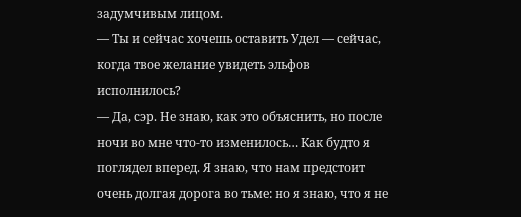задумчивым лицом.
— Ты и сейчас хочешь оставить Удел — сейчас, когда твое желание увидеть эльфов исполнилось?
— Да, сэр. Не знаю, как это объяснить, но после ночи во мне что-то изменилось… Как будто я поглядел вперед. Я знаю, что нам предстоит очень долгая дорога во тьме: но я знаю, что я не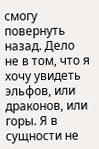смогу повернуть назад. Дело не в том, что я хочу увидеть эльфов, или драконов, или горы. Я в сущности не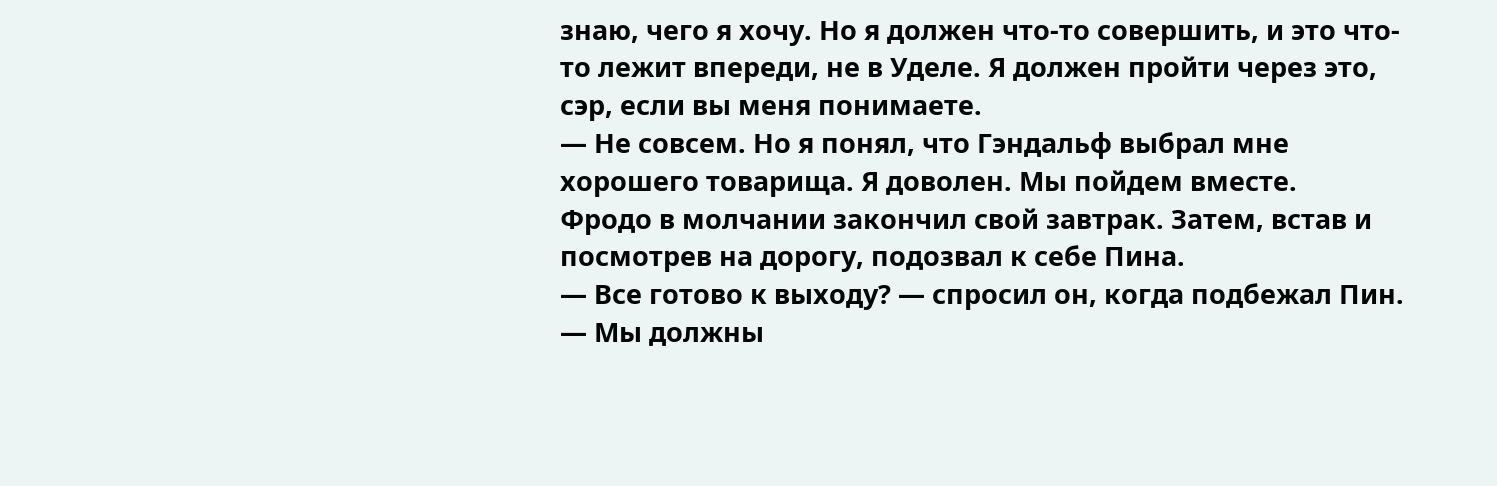знаю, чего я хочу. Но я должен что-то совершить, и это что-то лежит впереди, не в Уделе. Я должен пройти через это, сэр, если вы меня понимаете.
— Не совсем. Но я понял, что Гэндальф выбрал мне хорошего товарища. Я доволен. Мы пойдем вместе.
Фродо в молчании закончил свой завтрак. Затем, встав и посмотрев на дорогу, подозвал к себе Пина.
— Все готово к выходу? — спросил он, когда подбежал Пин. — Мы должны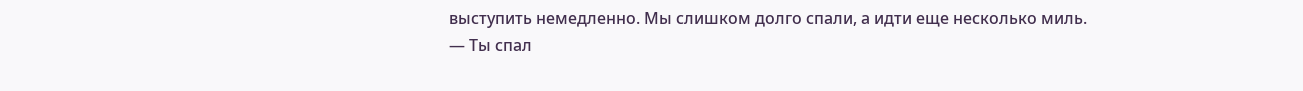выступить немедленно. Мы слишком долго спали, а идти еще несколько миль.
— Ты спал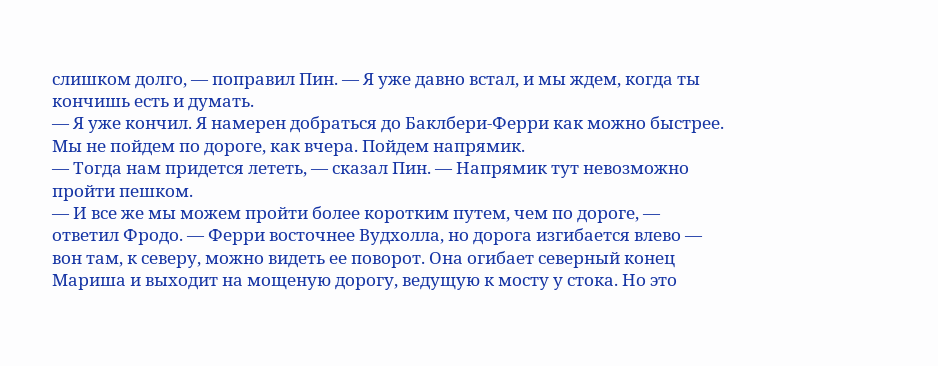слишком долго, — поправил Пин. — Я уже давно встал, и мы ждем, когда ты кончишь есть и думать.
— Я уже кончил. Я намерен добраться до Баклбери-Ферри как можно быстрее. Мы не пойдем по дороге, как вчера. Пойдем напрямик.
— Тогда нам придется лететь, — сказал Пин. — Напрямик тут невозможно пройти пешком.
— И все же мы можем пройти более коротким путем, чем по дороге, — ответил Фродо. — Ферри восточнее Вудхолла, но дорога изгибается влево — вон там, к северу, можно видеть ее поворот. Она огибает северный конец Мариша и выходит на мощеную дорогу, ведущую к мосту у стока. Но это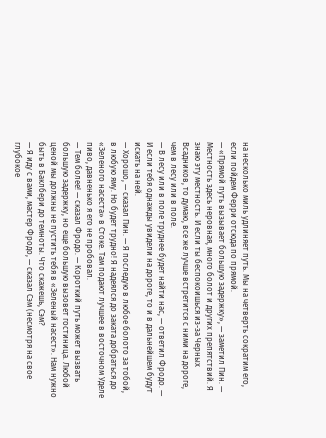на несколько миль удлиняет путь. Мы на четверть сократим его, если пойдем Ферри отсюда по прямой.
— «Прямой путь вызывает большую задержку», — заметил Пин. — Местность здесь неровная, много болот и других препятствий. Я знаю эту местность. И если ты беспокоишься из-за Черных Всадников, то думаю, все же лучше встретится с ними на дороге, чем в лесу или в поле.
— В лесу или в поле труднее будет найти нас, — ответил Фродо. — И если тебя однажды увидели на дороге, то и в дальнейшем будут искать на ней.
— Хорошо, — сказал Пин. — Я последую в любое болото за тобой, в любую яму. Но будет трудно! Я надеялся до заката добраться до «Зеленого насеста» в Стоке. Там подают лучшее в восточном Уделе пиво, давненько я его не пробовал.
— Тем более! — сказал Фродо. — Короткий путь может вызвать большую задержку, но еще большую вызовет гостиница. Любой ценой мы должны не пустить тебя в «Зеленый насест». Нам нужно быть в Баклбери до темноты. Что скажешь, Сэм?
— Я иду с вами, мастер Фродо, — сказал Сэм (несмотря на свое глубокое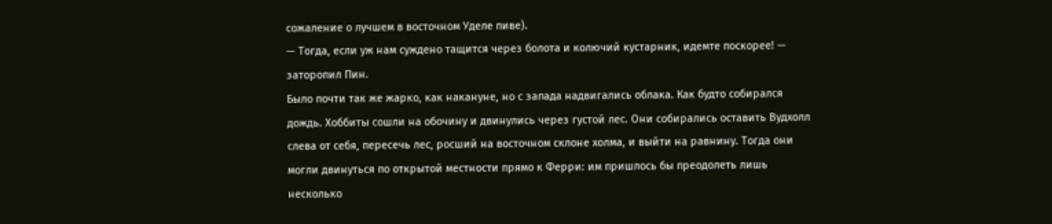сожаление о лучшем в восточном Уделе пиве).
— Тогда, если уж нам суждено тащится через болота и колючий кустарник, идемте поскорее! — заторопил Пин.
Было почти так же жарко, как накануне, но с запада надвигались облака. Как будто собирался дождь. Хоббиты сошли на обочину и двинулись через густой лес. Они собирались оставить Вудхолл слева от себя, пересечь лес, росший на восточном склоне холма, и выйти на равнину. Тогда они могли двинуться по открытой местности прямо к Ферри: им пришлось бы преодолеть лишь несколько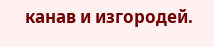канав и изгородей.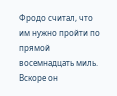Фродо считал, что им нужно пройти по прямой восемнадцать миль.
Вскоре он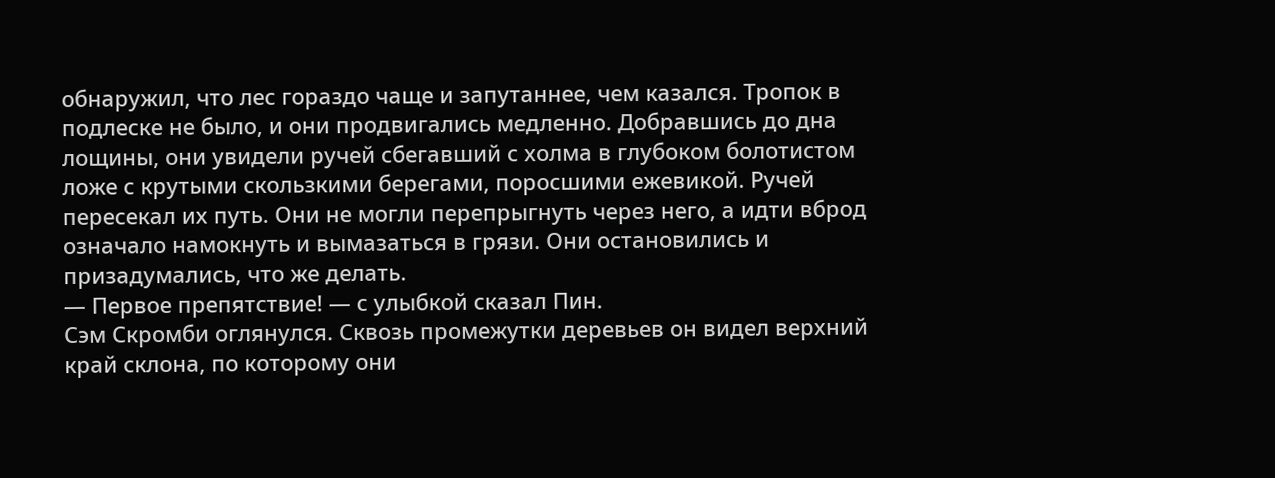обнаружил, что лес гораздо чаще и запутаннее, чем казался. Тропок в подлеске не было, и они продвигались медленно. Добравшись до дна лощины, они увидели ручей сбегавший с холма в глубоком болотистом ложе с крутыми скользкими берегами, поросшими ежевикой. Ручей пересекал их путь. Они не могли перепрыгнуть через него, а идти вброд означало намокнуть и вымазаться в грязи. Они остановились и призадумались, что же делать.
— Первое препятствие! — с улыбкой сказал Пин.
Сэм Скромби оглянулся. Сквозь промежутки деревьев он видел верхний край склона, по которому они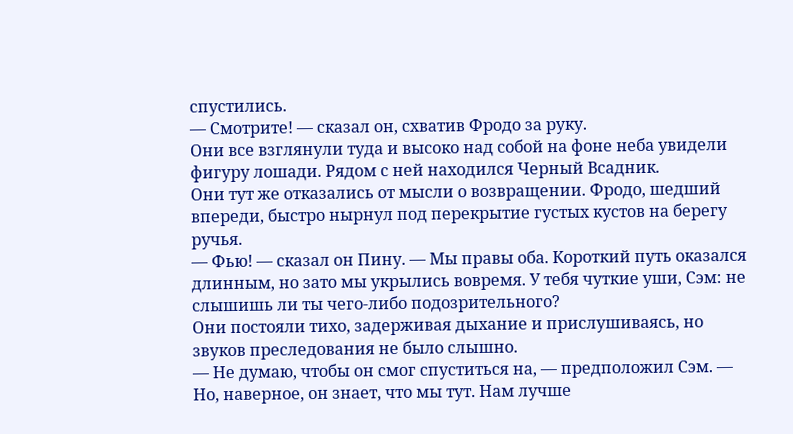спустились.
— Смотрите! — сказал он, схватив Фродо за руку.
Они все взглянули туда и высоко над собой на фоне неба увидели фигуру лошади. Рядом с ней находился Черный Всадник.
Они тут же отказались от мысли о возвращении. Фродо, шедший впереди, быстро нырнул под перекрытие густых кустов на берегу ручья.
— Фью! — сказал он Пину. — Мы правы оба. Короткий путь оказался длинным, но зато мы укрылись вовремя. У тебя чуткие уши, Сэм: не слышишь ли ты чего-либо подозрительного?
Они постояли тихо, задерживая дыхание и прислушиваясь, но звуков преследования не было слышно.
— Не думаю, чтобы он смог спуститься на, — предположил Сэм. — Но, наверное, он знает, что мы тут. Нам лучше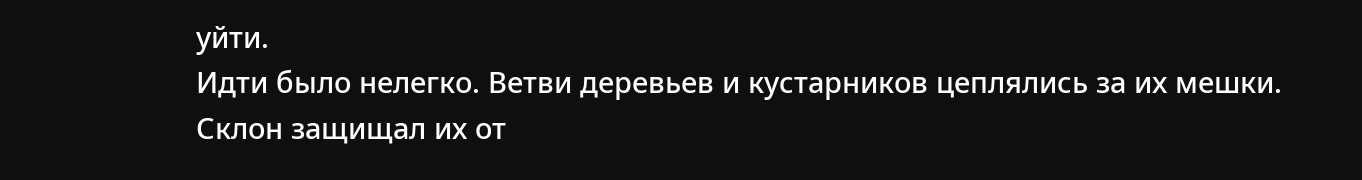уйти.
Идти было нелегко. Ветви деревьев и кустарников цеплялись за их мешки. Склон защищал их от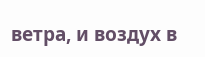ветра, и воздух в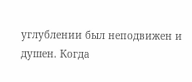углублении был неподвижен и душен. Когда